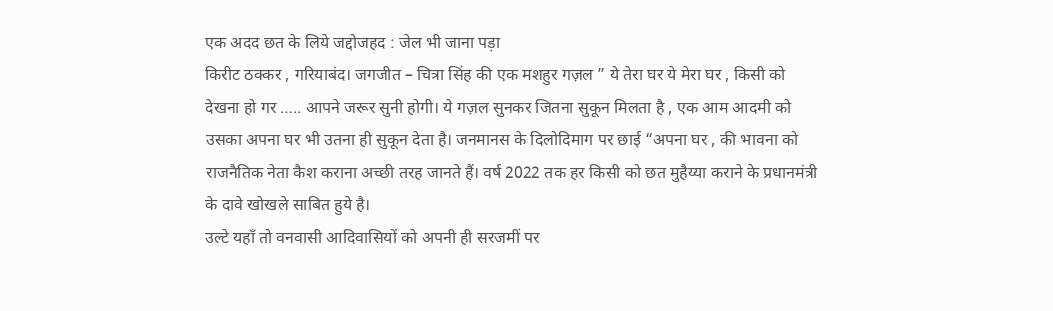एक अदद छत के लिये जद्दोजहद : जेल भी जाना पड़ा
किरीट ठक्कर , गरियाबंद। जगजीत – चित्रा सिंह की एक मशहुर गज़ल ” ये तेरा घर ये मेरा घर , किसी को देखना हो गर ….. आपने जरूर सुनी होगी। ये गज़ल सुनकर जितना सुकून मिलता है , एक आम आदमी को उसका अपना घर भी उतना ही सुकून देता है। जनमानस के दिलोदिमाग पर छाई “अपना घर , की भावना को राजनैतिक नेता कैश कराना अच्छी तरह जानते हैं। वर्ष 2022 तक हर किसी को छत मुहैय्या कराने के प्रधानमंत्री के दावे खोखले साबित हुये है।
उल्टे यहाँ तो वनवासी आदिवासियों को अपनी ही सरजमीं पर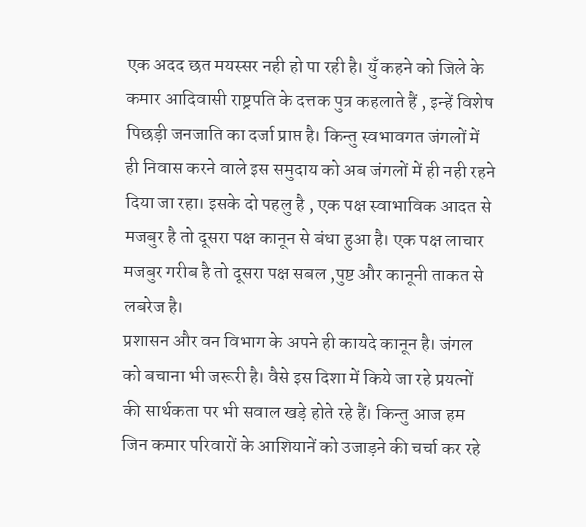एक अदद छत मयस्सर नही हो पा रही है। युँ कहने को जिले के कमार आदिवासी राष्ट्रपति के दत्तक पुत्र कहलाते हैं , इन्हें विशेष पिछड़ी जनजाति का दर्जा प्राप्त है। किन्तु स्वभावगत जंगलों में ही निवास करने वाले इस समुदाय को अब जंगलों में ही नही रहने दिया जा रहा। इसके दो पहलु है , एक पक्ष स्वाभाविक आदत से मजबुर है तो दूसरा पक्ष कानून से बंधा हुआ है। एक पक्ष लाचार मजबुर गरीब है तो दूसरा पक्ष सबल ,पुष्ट और कानूनी ताकत से लबरेज है।
प्रशासन और वन विभाग के अपने ही कायदे कानून है। जंगल को बचाना भी जरूरी है। वैसे इस दिशा में किये जा रहे प्रयत्नों की सार्थकता पर भी सवाल खड़े होते रहे हैं। किन्तु आज हम जिन कमार परिवारों के आशियानें को उजाड़ने की चर्चा कर रहे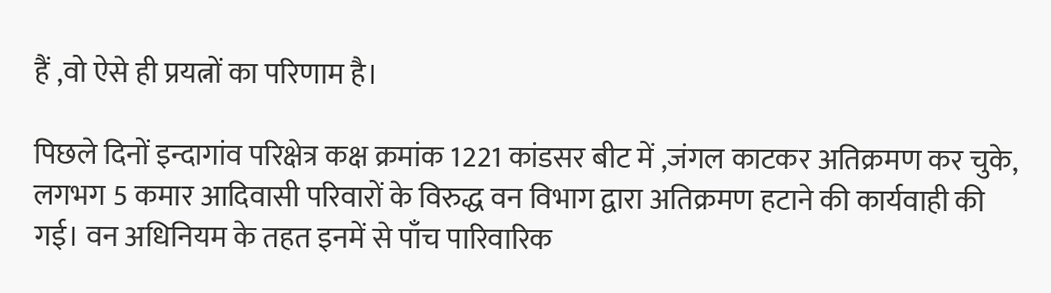हैं ,वो ऐसे ही प्रयत्नों का परिणाम है।

पिछले दिनों इन्दागांव परिक्षेत्र कक्ष क्रमांक 1221 कांडसर बीट में ,जंगल काटकर अतिक्रमण कर चुके, लगभग 5 कमार आदिवासी परिवारों के विरुद्ध वन विभाग द्वारा अतिक्रमण हटाने की कार्यवाही की गई। वन अधिनियम के तहत इनमें से पाँच पारिवारिक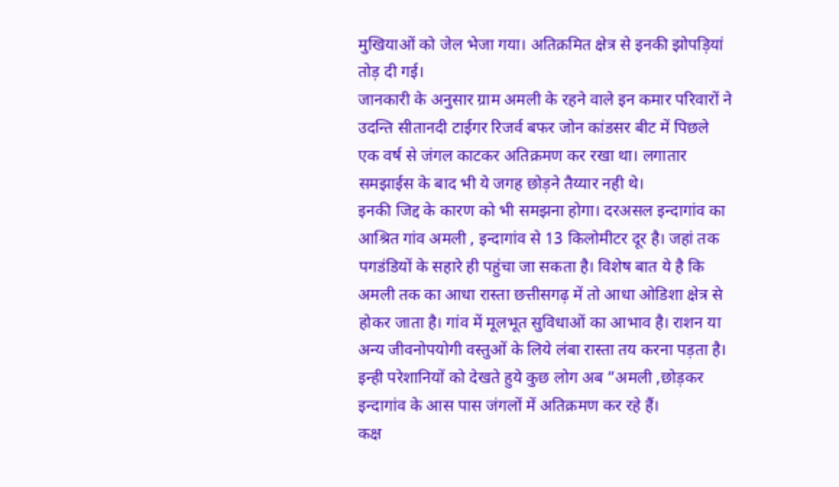मुखियाओं को जेल भेजा गया। अतिक्रमित क्षेत्र से इनकी झोपड़ियां तोड़ दी गई।
जानकारी के अनुसार ग्राम अमली के रहने वाले इन कमार परिवारों ने उदन्ति सीतानदी टाईगर रिजर्व बफर जोन कांडसर बीट में पिछले एक वर्ष से जंगल काटकर अतिक्रमण कर रखा था। लगातार समझाईस के बाद भी ये जगह छोड़ने तैय्यार नही थे।
इनकी जिद्द के कारण को भी समझना होगा। दरअसल इन्दागांव का आश्रित गांव अमली , इन्दागांव से 13 किलोमीटर दूर है। जहां तक पगडंडियों के सहारे ही पहुंचा जा सकता है। विशेष बात ये है कि अमली तक का आधा रास्ता छत्तीसगढ़ में तो आधा ओडिशा क्षेत्र से होकर जाता है। गांव में मूलभूत सुविधाओं का आभाव है। राशन या अन्य जीवनोपयोगी वस्तुओं के लिये लंबा रास्ता तय करना पड़ता है। इन्ही परेशानियों को देखते हुये कुछ लोग अब “अमली ,छोड़कर इन्दागांव के आस पास जंगलों में अतिक्रमण कर रहे हैं।
कक्ष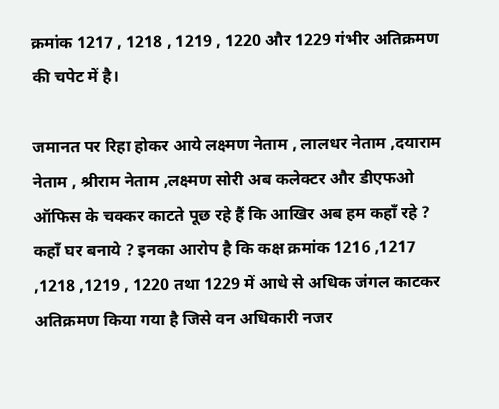क्रमांक 1217 , 1218 , 1219 , 1220 और 1229 गंभीर अतिक्रमण की चपेट में है।

जमानत पर रिहा होकर आये लक्ष्मण नेताम , लालधर नेताम ,दयाराम नेताम , श्रीराम नेताम ,लक्ष्मण सोरी अब कलेक्टर और डीएफओ ऑफिस के चक्कर काटते पूछ रहे हैं कि आखिर अब हम कहाँ रहे ? कहाँ घर बनाये ? इनका आरोप है कि कक्ष क्रमांक 1216 ,1217 ,1218 ,1219 , 1220 तथा 1229 में आधे से अधिक जंगल काटकर अतिक्रमण किया गया है जिसे वन अधिकारी नजर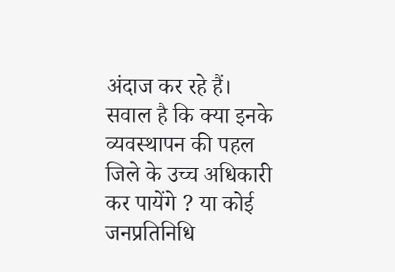अंदाज कर रहे हैं। सवाल है कि क्या इनके व्यवस्थापन की पहल जिले के उच्च अधिकारी कर पायेंगे ? या कोई जनप्रतिनिधि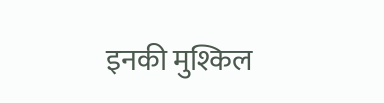इनकी मुश्किल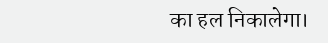का हल निकालेगा।